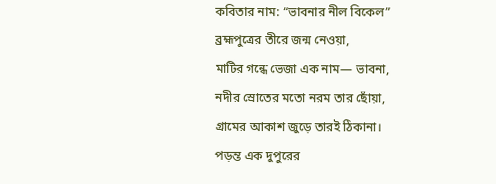কবিতার নাম: “ভাবনার নীল বিকেল”
ব্রহ্মপুত্রের তীরে জন্ম নেওয়া,
মাটির গন্ধে ভেজা এক নাম— ভাবনা,
নদীর স্রোতের মতো নরম তার ছোঁয়া,
গ্রামের আকাশ জুড়ে তারই ঠিকানা।
পড়ন্ত এক দুপুরের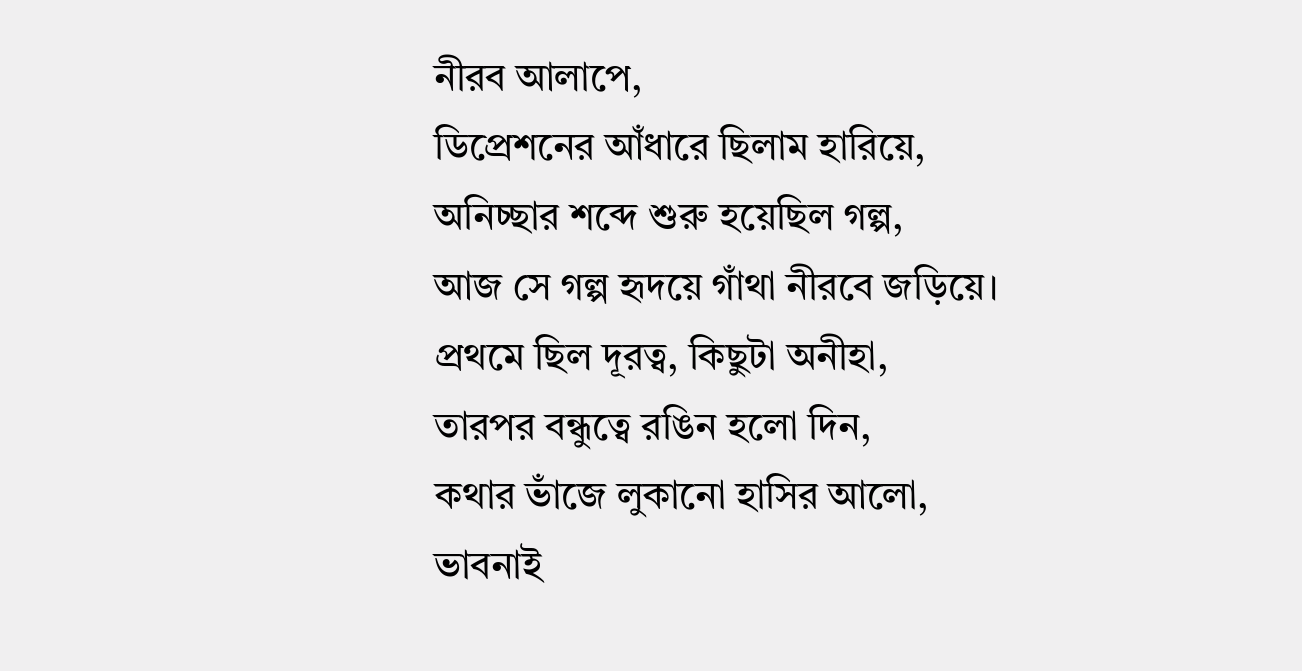নীরব আলাপে,
ডিপ্রেশনের আঁধারে ছিলাম হারিয়ে,
অনিচ্ছার শব্দে শুরু হয়েছিল গল্প,
আজ সে গল্প হৃদয়ে গাঁথা নীরবে জড়িয়ে।
প্রথমে ছিল দূরত্ব, কিছুটা অনীহা,
তারপর বন্ধুত্বে রঙিন হলো দিন,
কথার ভাঁজে লুকানো হাসির আলো,
ভাবনাই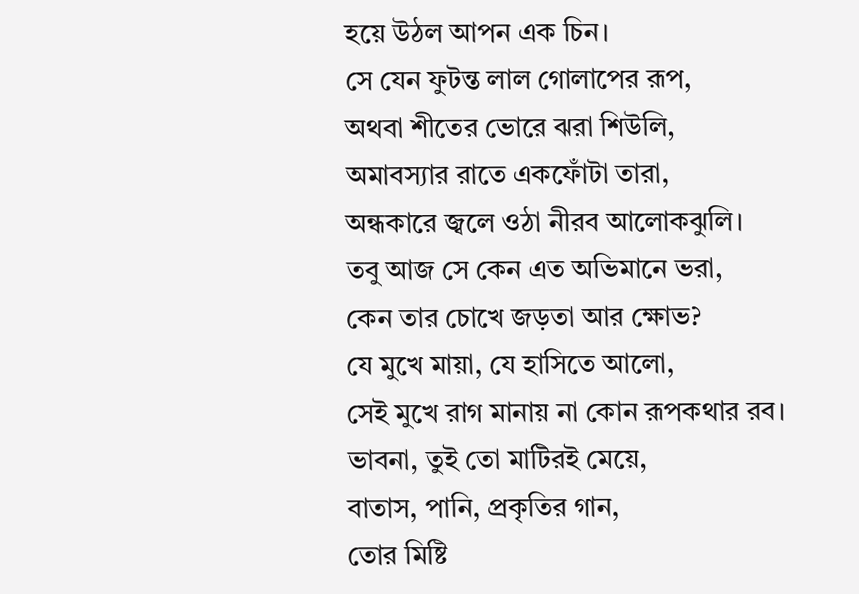হয়ে উঠল আপন এক চিন।
সে যেন ফুটন্ত লাল গোলাপের রূপ,
অথবা শীতের ভোরে ঝরা শিউলি,
অমাবস্যার রাতে একফোঁটা তারা,
অন্ধকারে জ্বলে ওঠা নীরব আলোকঝুলি।
তবু আজ সে কেন এত অভিমানে ভরা,
কেন তার চোখে জড়তা আর ক্ষোভ?
যে মুখে মায়া, যে হাসিতে আলো,
সেই মুখে রাগ মানায় না কোন রূপকথার রব।
ভাবনা, তুই তো মাটিরই মেয়ে,
বাতাস, পানি, প্রকৃতির গান,
তোর মিষ্টি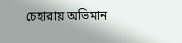চেহারায় অভিমান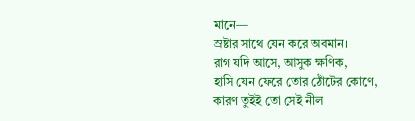মানে—
স্রষ্টার সাথে যেন করে অবমান।
রাগ যদি আসে, আসুক ক্ষণিক,
হাসি যেন ফেরে তোর ঠোঁটের কোণে,
কারণ তুইই তো সেই নীল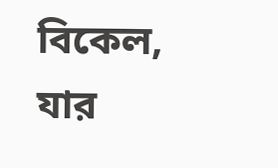বিকেল,
যার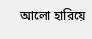আলো হারিয়ে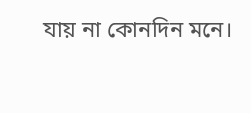যায় না কোনদিন মনে।